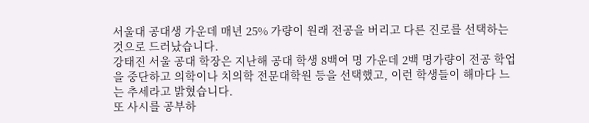서울대 공대생 가운데 매년 25% 가량이 원래 전공을 버리고 다른 진로를 선택하는 것으로 드러났습니다.
강태진 서울 공대 학장은 지난해 공대 학생 8백여 명 가운데 2백 명가량이 전공 학업을 중단하고 의학이나 치의학 전문대학원 등을 선택했고, 이런 학생들이 해마다 느는 추세라고 밝혔습니다.
또 사시를 공부하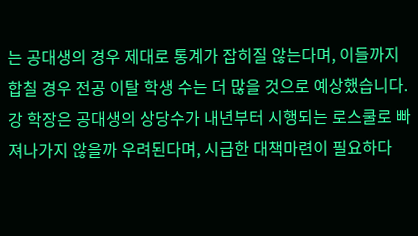는 공대생의 경우 제대로 통계가 잡히질 않는다며, 이들까지 합칠 경우 전공 이탈 학생 수는 더 많을 것으로 예상했습니다.
강 학장은 공대생의 상당수가 내년부터 시행되는 로스쿨로 빠져나가지 않을까 우려된다며, 시급한 대책마련이 필요하다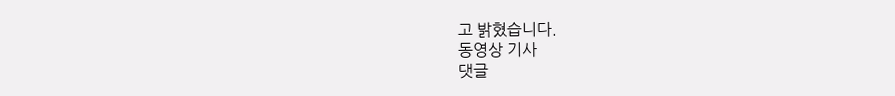고 밝혔습니다.
동영상 기사
댓글